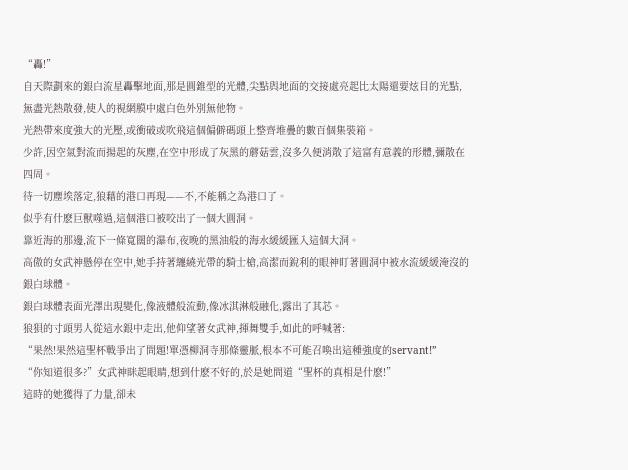“轟!”
自天際劃來的銀白流星轟擊地面,那是圓錐型的光體,尖點與地面的交接處亮起比太陽還要炫目的光點,無盡光熱散發,使人的視網膜中處白色外別無他物。
光熱帶來度強大的光壓,或衝破或吹飛這個偏僻碼頭上整齊堆疊的數百個集裝箱。
少許,因空氣對流而揚起的灰塵,在空中形成了灰黑的蘑菇雲,沒多久便消散了這富有意義的形體,彌散在四周。
待一切塵埃落定,狼藉的港口再現——不,不能稱之為港口了。
似乎有什麽巨獸噬過,這個港口被咬出了一個大圓洞。
靠近海的那邊,流下一條寬闊的瀑布,夜晚的黑油般的海水緩緩匯入這個大洞。
高傲的女武神懸停在空中,她手持著纏繞光帶的騎士槍,高潔而銳利的眼神盯著圓洞中被水流緩緩淹沒的銀白球體。
銀白球體表面光澤出現變化,像液體般流動,像冰淇淋般融化,露出了其芯。
狼狽的寸頭男人從這水銀中走出,他仰望著女武神,揮舞雙手,如此的呼喊著:
“果然!果然這聖杯戰爭出了問題!單憑柳洞寺那條靈脈,根本不可能召喚出這種強度的servant!”
“你知道很多?”女武神眯起眼睛,想到什麽不好的,於是她問道“聖杯的真相是什麽!”
這時的她獲得了力量,卻未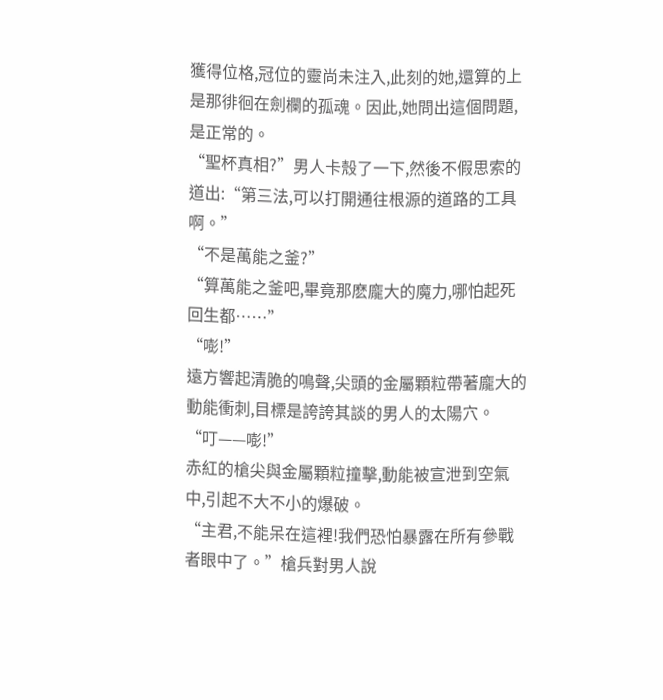獲得位格,冠位的靈尚未注入,此刻的她,還算的上是那徘徊在劍欄的孤魂。因此,她問出這個問題,是正常的。
“聖杯真相?”男人卡殼了一下,然後不假思索的道出:“第三法,可以打開通往根源的道路的工具啊。”
“不是萬能之釜?”
“算萬能之釜吧,畢竟那麽龐大的魔力,哪怕起死回生都……”
“嘭!”
遠方響起清脆的鳴聲,尖頭的金屬顆粒帶著龐大的動能衝刺,目標是誇誇其談的男人的太陽穴。
“叮——嘭!”
赤紅的槍尖與金屬顆粒撞擊,動能被宣泄到空氣中,引起不大不小的爆破。
“主君,不能呆在這裡!我們恐怕暴露在所有參戰者眼中了。”槍兵對男人說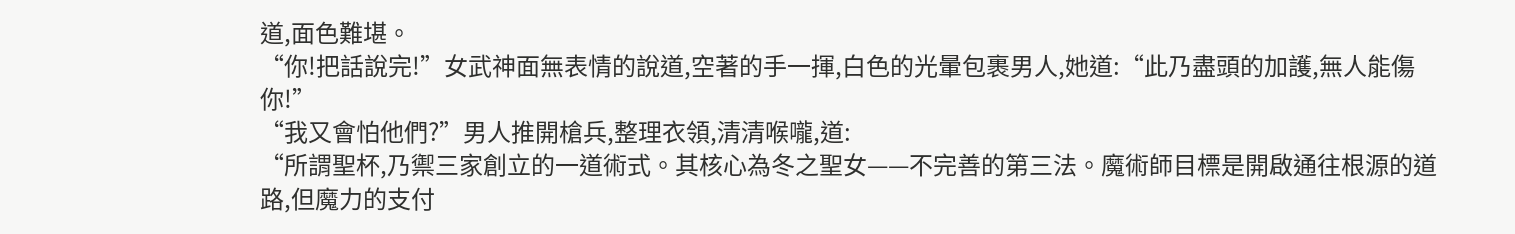道,面色難堪。
“你!把話說完!”女武神面無表情的說道,空著的手一揮,白色的光暈包裹男人,她道:“此乃盡頭的加護,無人能傷你!”
“我又會怕他們?”男人推開槍兵,整理衣領,清清喉嚨,道:
“所謂聖杯,乃禦三家創立的一道術式。其核心為冬之聖女——不完善的第三法。魔術師目標是開啟通往根源的道路,但魔力的支付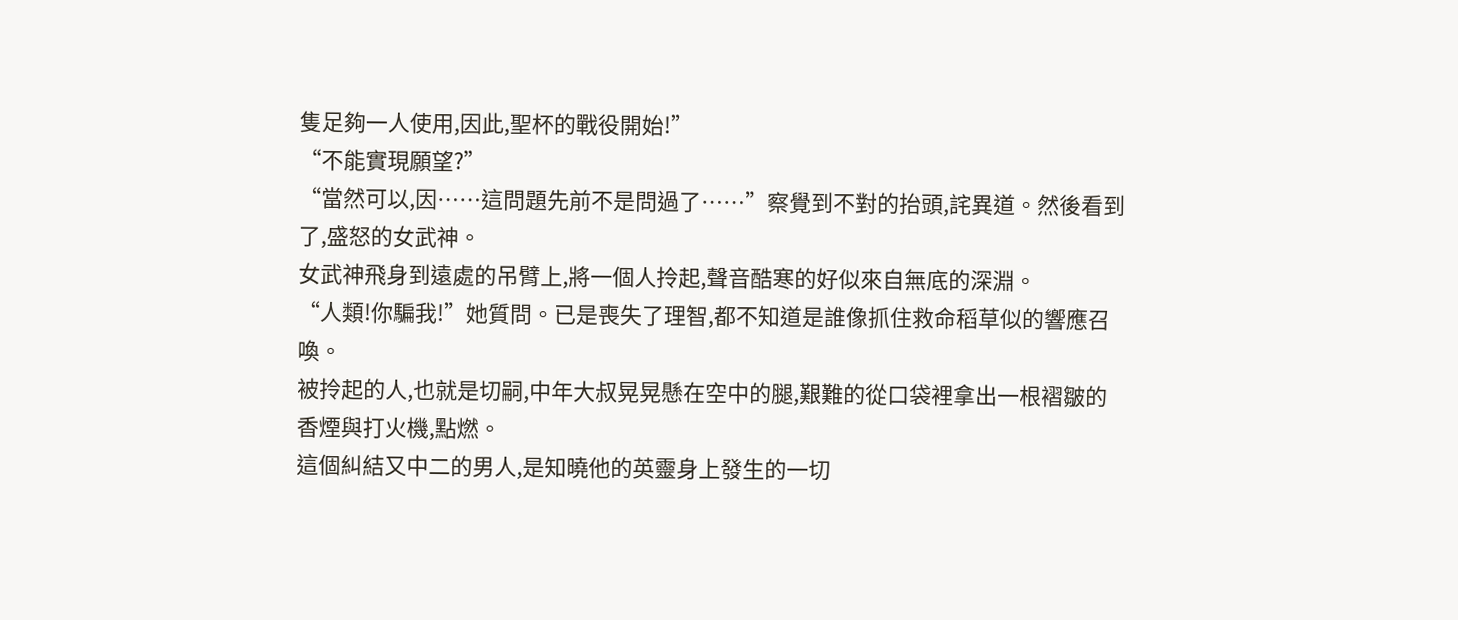隻足夠一人使用,因此,聖杯的戰役開始!”
“不能實現願望?”
“當然可以,因……這問題先前不是問過了……”察覺到不對的抬頭,詫異道。然後看到了,盛怒的女武神。
女武神飛身到遠處的吊臂上,將一個人拎起,聲音酷寒的好似來自無底的深淵。
“人類!你騙我!”她質問。已是喪失了理智,都不知道是誰像抓住救命稻草似的響應召喚。
被拎起的人,也就是切嗣,中年大叔晃晃懸在空中的腿,艱難的從口袋裡拿出一根褶皺的香煙與打火機,點燃。
這個糾結又中二的男人,是知曉他的英靈身上發生的一切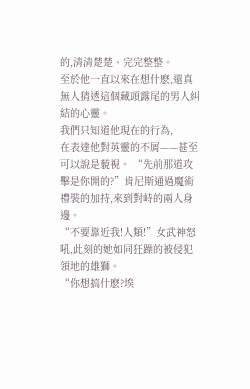的,清清楚楚、完完整整。
至於他一直以來在想什麽,還真無人猜透這個藏頭露尾的男人糾結的心靈。
我們只知道他現在的行為,
在表達他對英靈的不屑——甚至可以說是藐視。 “先前那道攻擊是你開的?”肯尼斯通過魔術禮裝的加持,來到對峙的兩人身邊。
“不要靠近我!人類!”女武神怒吼,此刻的她如同狂躁的被侵犯領地的雄獅。
“你想搞什麽?埃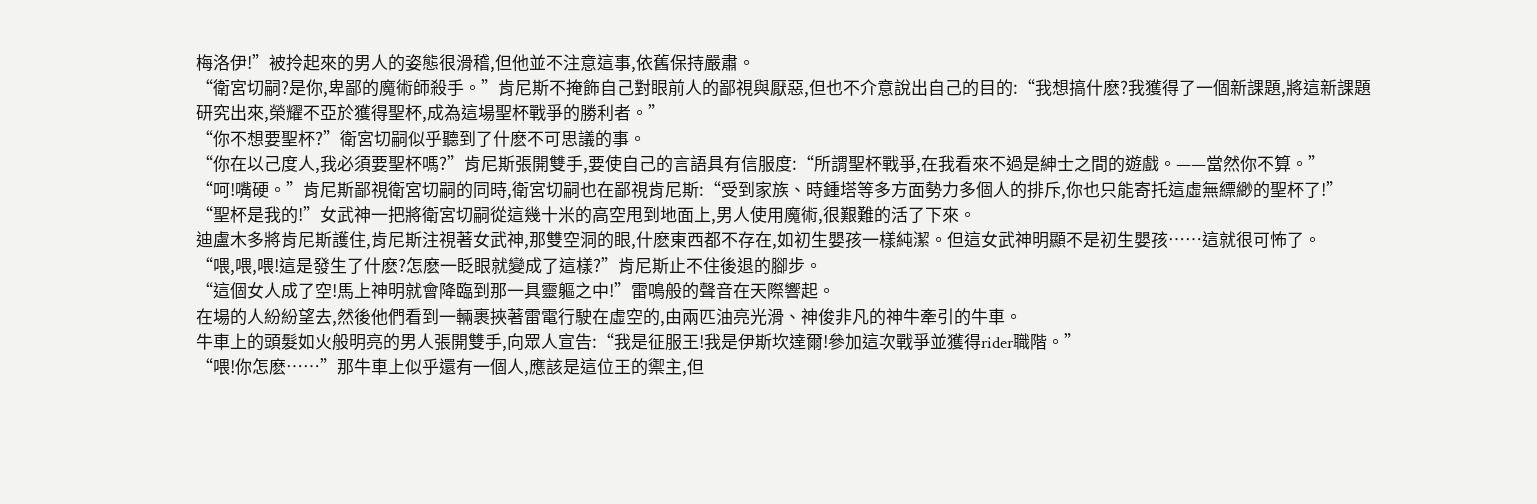梅洛伊!”被拎起來的男人的姿態很滑稽,但他並不注意這事,依舊保持嚴肅。
“衛宮切嗣?是你,卑鄙的魔術師殺手。”肯尼斯不掩飾自己對眼前人的鄙視與厭惡,但也不介意說出自己的目的:“我想搞什麽?我獲得了一個新課題,將這新課題研究出來,榮耀不亞於獲得聖杯,成為這場聖杯戰爭的勝利者。”
“你不想要聖杯?”衛宮切嗣似乎聽到了什麽不可思議的事。
“你在以己度人,我必須要聖杯嗎?”肯尼斯張開雙手,要使自己的言語具有信服度:“所謂聖杯戰爭,在我看來不過是紳士之間的遊戲。——當然你不算。”
“呵!嘴硬。”肯尼斯鄙視衛宮切嗣的同時,衛宮切嗣也在鄙視肯尼斯:“受到家族、時鍾塔等多方面勢力多個人的排斥,你也只能寄托這虛無縹緲的聖杯了!”
“聖杯是我的!”女武神一把將衛宮切嗣從這幾十米的高空甩到地面上,男人使用魔術,很艱難的活了下來。
迪盧木多將肯尼斯護住,肯尼斯注視著女武神,那雙空洞的眼,什麽東西都不存在,如初生嬰孩一樣純潔。但這女武神明顯不是初生嬰孩……這就很可怖了。
“喂,喂,喂!這是發生了什麽?怎麽一眨眼就變成了這樣?”肯尼斯止不住後退的腳步。
“這個女人成了空!馬上神明就會降臨到那一具靈軀之中!”雷鳴般的聲音在天際響起。
在場的人紛紛望去,然後他們看到一輛裹挾著雷電行駛在虛空的,由兩匹油亮光滑、神俊非凡的神牛牽引的牛車。
牛車上的頭髮如火般明亮的男人張開雙手,向眾人宣告:“我是征服王!我是伊斯坎達爾!參加這次戰爭並獲得rider職階。”
“喂!你怎麽……”那牛車上似乎還有一個人,應該是這位王的禦主,但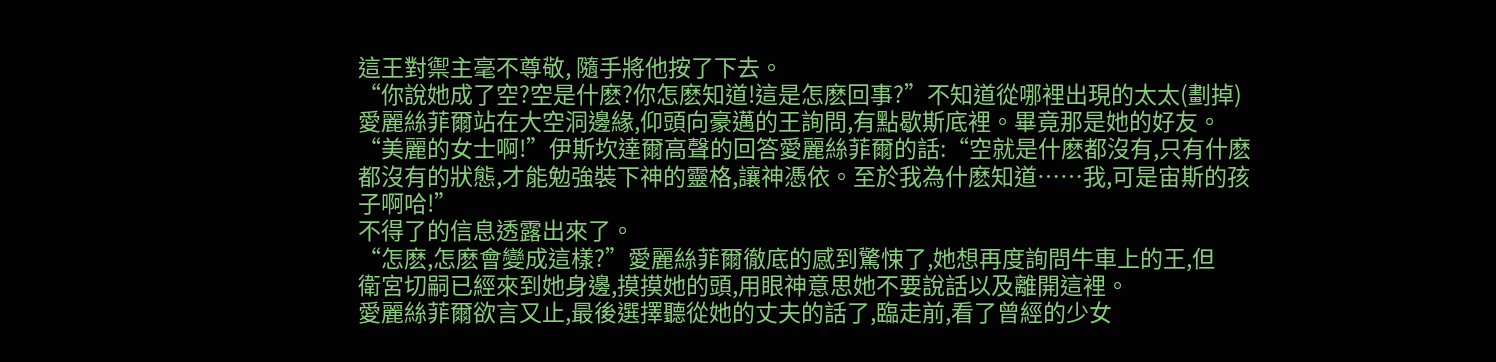這王對禦主毫不尊敬, 隨手將他按了下去。
“你說她成了空?空是什麽?你怎麽知道!這是怎麽回事?”不知道從哪裡出現的太太(劃掉)愛麗絲菲爾站在大空洞邊緣,仰頭向豪邁的王詢問,有點歇斯底裡。畢竟那是她的好友。
“美麗的女士啊!”伊斯坎達爾高聲的回答愛麗絲菲爾的話:“空就是什麽都沒有,只有什麽都沒有的狀態,才能勉強裝下神的靈格,讓神憑依。至於我為什麽知道……我,可是宙斯的孩子啊哈!”
不得了的信息透露出來了。
“怎麽,怎麽會變成這樣?”愛麗絲菲爾徹底的感到驚悚了,她想再度詢問牛車上的王,但
衛宮切嗣已經來到她身邊,摸摸她的頭,用眼神意思她不要說話以及離開這裡。
愛麗絲菲爾欲言又止,最後選擇聽從她的丈夫的話了,臨走前,看了曾經的少女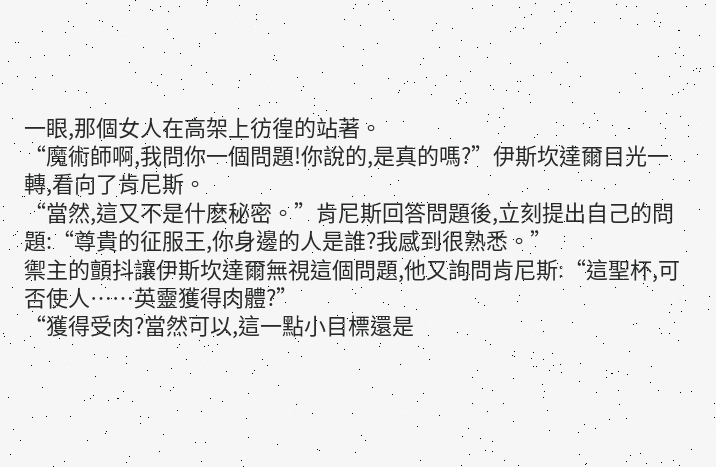一眼,那個女人在高架上彷徨的站著。
“魔術師啊,我問你一個問題!你說的,是真的嗎?”伊斯坎達爾目光一轉,看向了肯尼斯。
“當然,這又不是什麽秘密。”肯尼斯回答問題後,立刻提出自己的問題:“尊貴的征服王,你身邊的人是誰?我感到很熟悉。”
禦主的顫抖讓伊斯坎達爾無視這個問題,他又詢問肯尼斯:“這聖杯,可否使人……英靈獲得肉體?”
“獲得受肉?當然可以,這一點小目標還是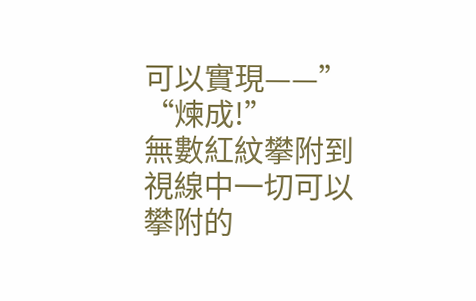可以實現——”
“煉成!”
無數紅紋攀附到視線中一切可以攀附的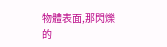物體表面,那閃爍的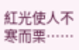紅光使人不寒而栗……